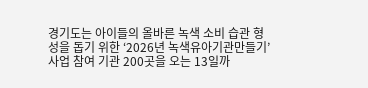경기도는 아이들의 올바른 녹색 소비 습관 형성을 돕기 위한 ‘2026년 녹색유아기관만들기’ 사업 참여 기관 200곳을 오는 13일까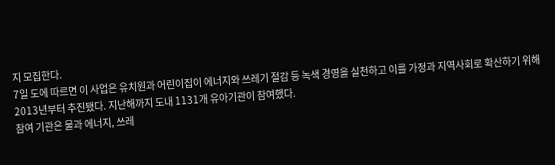지 모집한다.
7일 도에 따르면 이 사업은 유치원과 어린이집이 에너지와 쓰레기 절감 등 녹색 경영을 실천하고 이를 가정과 지역사회로 확산하기 위해 2013년부터 추진됐다. 지난해까지 도내 1131개 유아기관이 참여했다.
참여 기관은 물과 에너지, 쓰레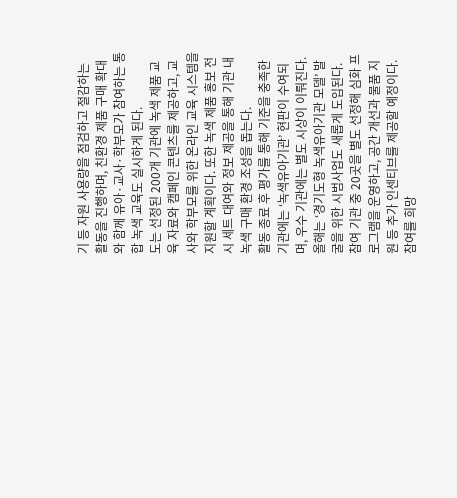기 등 자원 사용량을 점검하고 절감하는 활동을 진행하며, 친환경 제품 구매 확대와 함께 유아·교사·학부모가 참여하는 통합 녹색 교육도 실시하게 된다.
도는 선정된 200개 기관에 녹색 제품 교육 자료와 캠페인 콘텐츠를 제공하고, 교사와 학부모를 위한 온라인 교육 시스템을 지원할 계획이다. 또한 녹색 제품 홍보 전시 세트 대여와 정보 제공을 통해 기관 내 녹색 구매 환경 조성을 돕는다.
활동 종료 후 평가를 통해 기준을 충족한 기관에는 ‘녹색유아기관’ 현판이 수여되며, 우수 기관에는 별도 시상이 이뤄진다.
올해는 ‘경기도형 녹색유아기관 모델’ 발굴을 위한 시범사업도 새롭게 도입된다. 참여 기관 중 20곳을 별도 선정해 심화 프로그램을 운영하고, 공간 개선과 물품 지원 등 추가 인센티브를 제공할 예정이다.
참여를 희망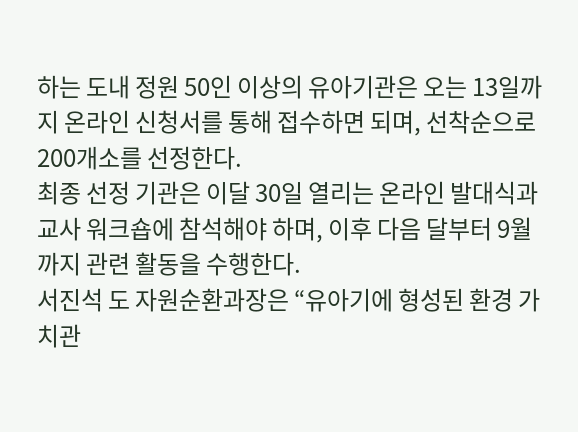하는 도내 정원 50인 이상의 유아기관은 오는 13일까지 온라인 신청서를 통해 접수하면 되며, 선착순으로 200개소를 선정한다.
최종 선정 기관은 이달 30일 열리는 온라인 발대식과 교사 워크숍에 참석해야 하며, 이후 다음 달부터 9월까지 관련 활동을 수행한다.
서진석 도 자원순환과장은 “유아기에 형성된 환경 가치관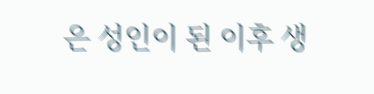은 성인이 된 이후 생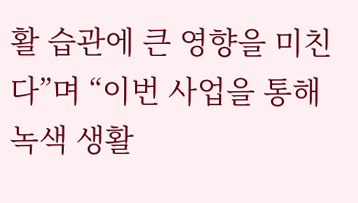활 습관에 큰 영향을 미친다”며 “이번 사업을 통해 녹색 생활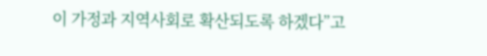이 가정과 지역사회로 확산되도록 하겠다”고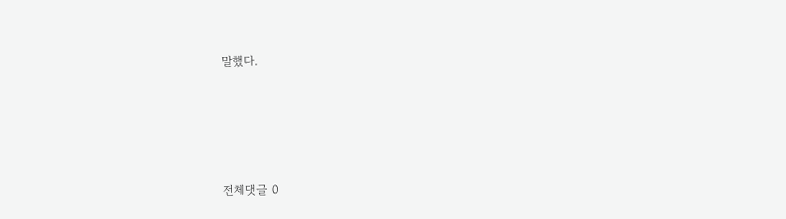말했다.




전체댓글 0